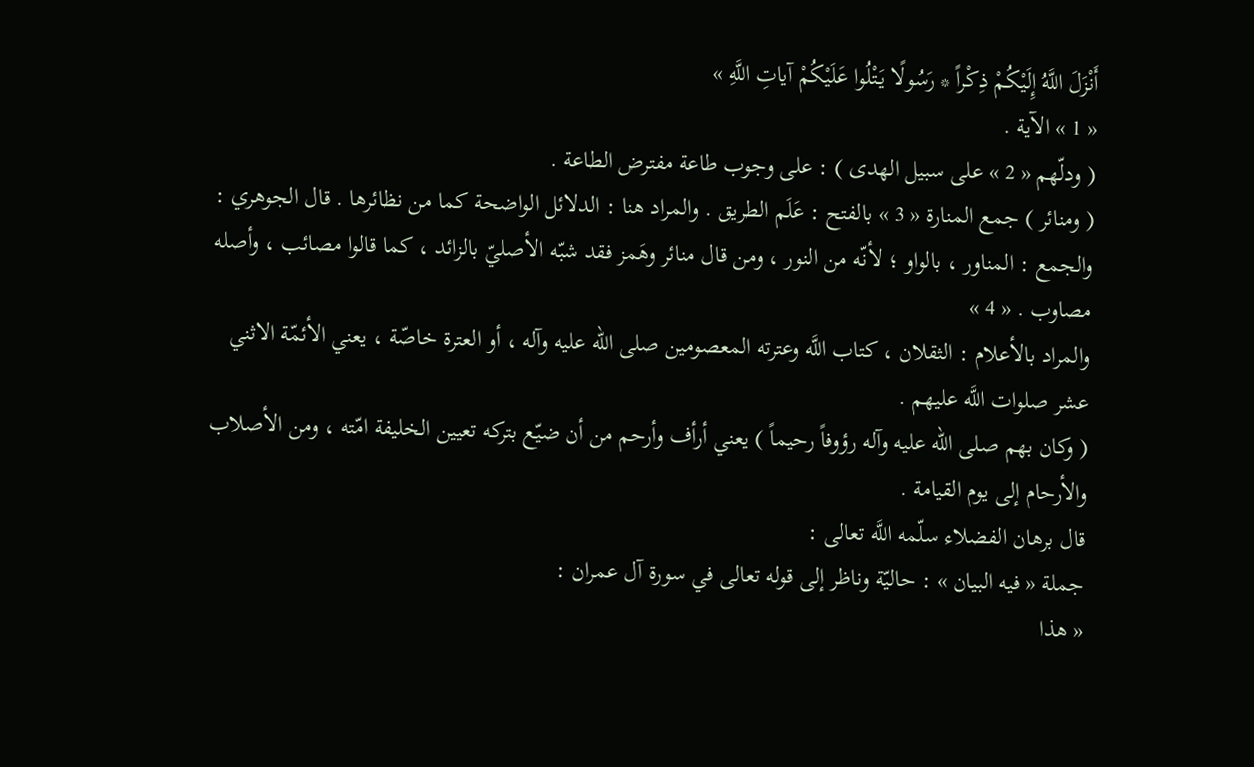أَنْزَلَ اللَّهُ إِلَيْكُمْ ذِكْراً * رَسُولًا يَتْلُوا عَلَيْكُمْ آياتِ اللَّهِ »
« 1 » الآية .
( ودلّهم « 2 » على سبيل الهدى ) : على وجوب طاعة مفترض الطاعة .
( ومنائر ) جمع المنارة « 3 » بالفتح : عَلَم الطريق . والمراد هنا : الدلائل الواضحة كما من نظائرها . قال الجوهري : والجمع : المناور ، بالواو ؛ لأنّه من النور ، ومن قال منائر وهَمز فقد شبّه الأصليّ بالزائد ، كما قالوا مصائب ، وأصله مصاوب . « 4 »
والمراد بالأعلام : الثقلان ، كتاب اللَّه وعترته المعصومين صلى الله عليه وآله ، أو العترة خاصّة ، يعني الأئمّة الاثني عشر صلوات اللَّه عليهم .
( وكان بهم صلى الله عليه وآله رؤوفاً رحيماً ) يعني أرأف وأرحم من أن ضيّع بتركه تعيين الخليفة امّته ، ومن الأصلاب والأرحام إلى يوم القيامة .
قال برهان الفضلاء سلّمه اللَّه تعالى :
جملة « فيه البيان » : حاليّة وناظر إلى قوله تعالى في سورة آل عمران :
« هذا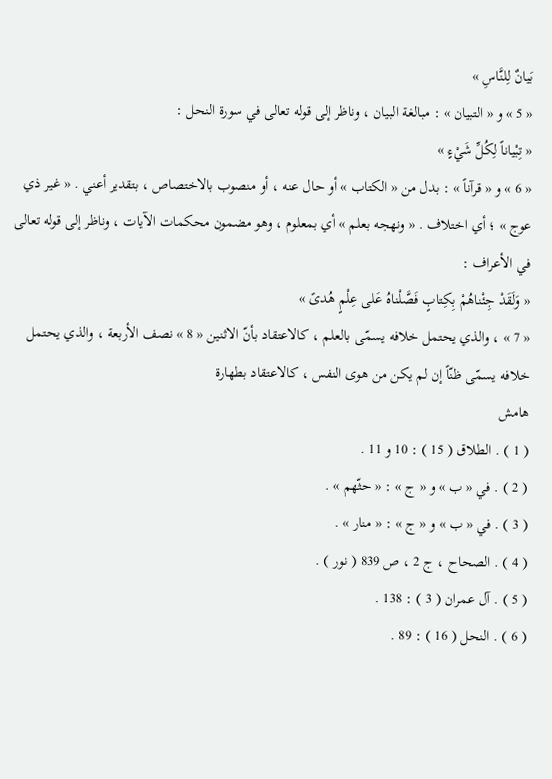بَيانٌ لِلنَّاسِ »
« 5 » و « التبيان » : مبالغة البيان ، وناظر إلى قوله تعالى في سورة النحل :
« تِبْياناً لِكُلِّ شَيْءٍ »
« 6 » و « قرآناً » : بدل من « الكتاب » أو حال عنه ، أو منصوب بالاختصاص ، بتقدير أعني . « غير ذي عوج » ؛ أي اختلاف . « ونهجه بعلم » أي بمعلوم ، وهو مضمون محكمات الآيات ، وناظر إلى قوله تعالى في الأعراف :
« وَلَقَدْ جِئْناهُمْ بِكِتابٍ فَصَّلْناهُ عَلى عِلْمٍ هُدىً »
« 7 » ، والذي يحتمل خلافه يسمّى بالعلم ، كالاعتقاد بأنّ الاثنين « 8 » نصف الأربعة ، والذي يحتمل خلافه يسمّى ظنّاً إن لم يكن من هوى النفس ، كالاعتقاد بطهارة
هامش
( 1 ) . الطلاق ( 15 ) : 10 و 11 .
( 2 ) . في « ب » و « ج » : « حثّهم » .
( 3 ) . في « ب » و « ج » : « منار » .
( 4 ) . الصحاح ، ج 2 ، ص 839 ( نور ) .
( 5 ) . آل عمران ( 3 ) : 138 .
( 6 ) . النحل ( 16 ) : 89 .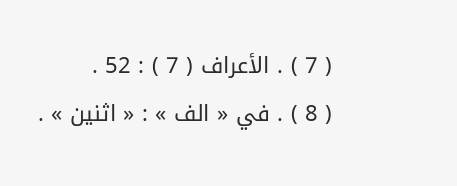( 7 ) . الأعراف ( 7 ) : 52 .
( 8 ) . في « الف » : « اثنين » .